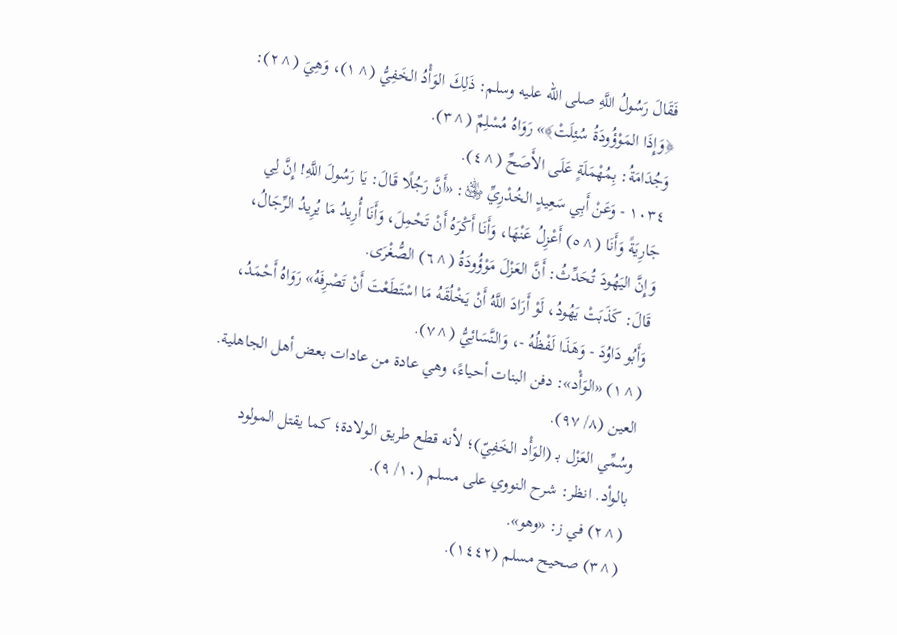فَقَالَ رَسُولُ اللَّهِ صلى الله عليه وسلم: ذَلِكَ الوَأْدُ الخَفِيُّ (^١)، وَهِيَ (^٢): ﴿وَإِذَا المَوْؤُودَةُ سُئِلَتْ﴾» رَوَاهُ مُسْلِمٌ (^٣).
وَجُدَامَةُ: بِمُهْمَلَةٍ عَلَى الأَصَحِّ (^٤).
١٠٣٤ - وَعَنْ أَبِي سَعِيدٍ الخُدْرِيِّ ﵁: «أَنَّ رَجُلًا قَالَ: يَا رَسُولَ اللَّهِ! إِنَّ لِي جَارِيَةً وَأَنَا (^٥) أَعْزِلُ عَنْهَا، وَأَنَا أَكْرَهُ أَنْ تَحْمِلَ، وَأَنَا أُرِيدُ مَا يُرِيدُ الرِّجَالُ، وَإِنَّ اليَهُودَ تُحَدِّثُ: أَنَّ العَزْلَ مَوْؤُودَةُ (^٦) الصُّغْرَى.
قَالَ: كَذَبَتْ يَهُودُ، لَوْ أَرَادَ اللَّهُ أَنْ يَخْلُقَهُ مَا اسْتَطَعْتَ أَنْ تَصْرِفَهُ» رَوَاهُ أَحْمَدُ، وَأَبُو دَاوُدَ - وَهَذَا لَفْظُهُ -، وَالنَّسَائِيُّ (^٧).
(^١) «الوَأْد»: دفن البنات أحياءً، وهي عادة من عادات بعض أهل الجاهلية. العين (٨/ ٩٧).
وسُمِّي العَزْل بـ (الوَأْد الخَفِيّ)؛ لأنه قطع طريق الولادة؛ كما يقتل المولود بالوأد. انظر: شرح النووي على مسلم (١٠/ ٩).
(^٢) في ز: «وهو».
(^٣) صحيح مسلم (١٤٤٢).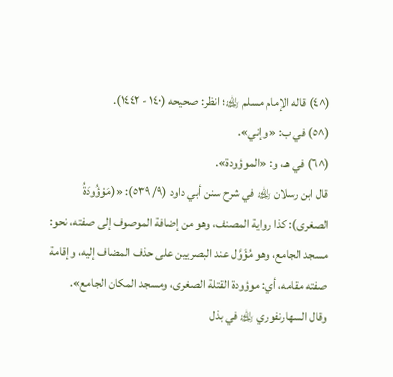(^٤) قاله الإمام مسلم ﵀؛ انظر: صحيحه (١٤٠ - ١٤٤٢).
(^٥) في ب: «وإني».
(^٦) في هـ، و: «الموؤودة».
قال ابن رسلان ﵀ في شرح سنن أبي داود (٩/ ٥٣٩): «(مَوْؤُودَةُ الصغرى): كذا رواية المصنف، وهو من إضافة الموصوف إلى صفته، نحو: مسجد الجامع، وهو مُؤَوَّل عند البصريين على حذف المضاف إليه، وإقامة صفته مقامه، أي: موؤودة القتلة الصغرى، ومسجد المكان الجامع».
وقال السهارنفوري ﵀ في بذل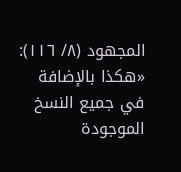المجهود (٨/ ١١٦): «هكذا بالإضافة في جميع النسخ الموجودة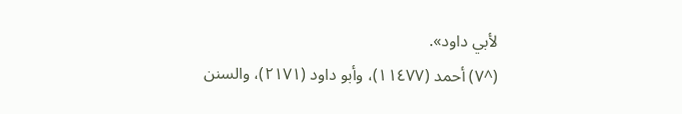لأبي داود».
(^٧) أحمد (١١٤٧٧)، وأبو داود (٢١٧١)، والسنن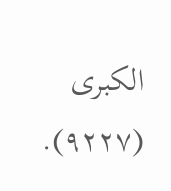الكبرى (٩٢٢٧).